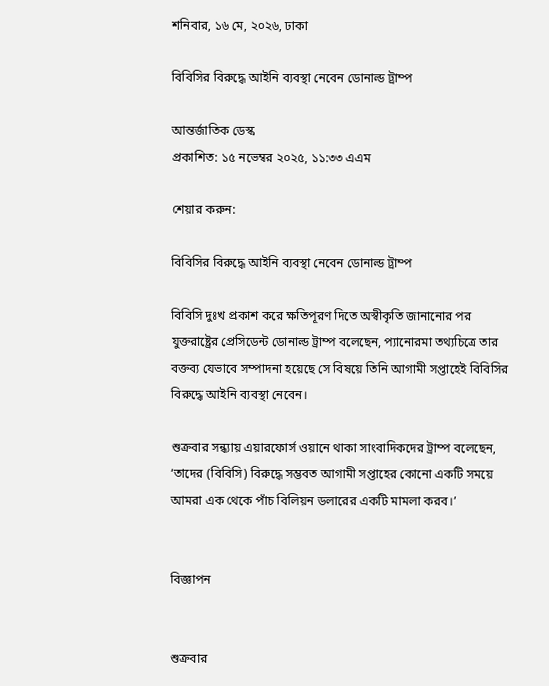শনিবার, ১৬ মে, ২০২৬, ঢাকা

বিবিসির বিরুদ্ধে আইনি ব্যবস্থা নেবেন ডোনাল্ড ট্রাম্প

আন্তর্জাতিক ডেস্ক
প্রকাশিত: ১৫ নভেম্বর ২০২৫, ১১:৩৩ এএম

শেয়ার করুন:

বিবিসির বিরুদ্ধে আইনি ব্যবস্থা নেবেন ডোনাল্ড ট্রাম্প

বিবিসি দুঃখ প্রকাশ করে ক্ষতিপূরণ দিতে অস্বীকৃতি জানানোর পর যুক্তরাষ্ট্রের প্রেসিডেন্ট ডোনাল্ড ট্রাম্প বলেছেন, প্যানোরমা তথ্যচিত্রে তার বক্তব্য যেভাবে সম্পাদনা হয়েছে সে বিষয়ে তিনি আগামী সপ্তাহেই বিবিসির বিরুদ্ধে আইনি ব্যবস্থা নেবেন।

শুক্রবার সন্ধ্যায় এয়ারফোর্স ওয়ানে থাকা সাংবাদিকদের ট্রাম্প বলেছেন, ‘তাদের (বিবিসি) বিরুদ্ধে সম্ভবত আগামী সপ্তাহের কোনো একটি সময়ে আমরা এক থেকে পাঁচ বিলিয়ন ডলারের একটি মামলা করব।’


বিজ্ঞাপন


শুক্রবার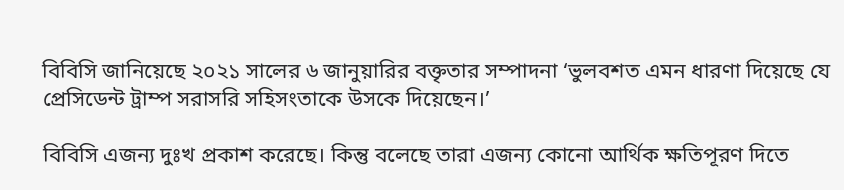বিবিসি জানিয়েছে ২০২১ সালের ৬ জানুয়ারির বক্তৃতার সম্পাদনা ‘ভুলবশত এমন ধারণা দিয়েছে যে প্রেসিডেন্ট ট্রাম্প সরাসরি সহিসংতাকে উসকে দিয়েছেন।’

বিবিসি এজন্য দুঃখ প্রকাশ করেছে। কিন্তু বলেছে তারা এজন্য কোনো আর্থিক ক্ষতিপূরণ দিতে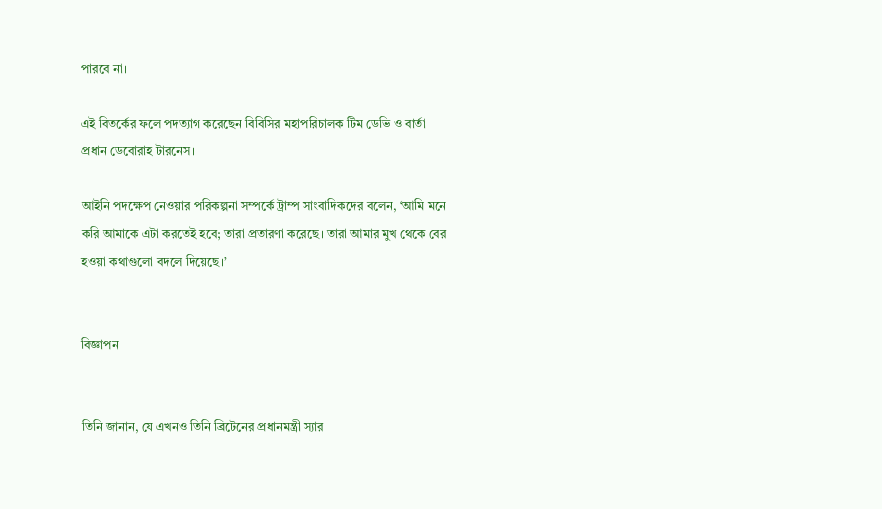পারবে না।

এই বিতর্কের ফলে পদত্যাগ করেছেন বিবিসির মহাপরিচালক টিম ডেভি ও বার্তা প্রধান ডেবোরাহ টারনেস।

আইনি পদক্ষেপ নেওয়ার পরিকল্পনা সম্পর্কে ট্রাম্প সাংবাদিকদের বলেন, ‘আমি মনে করি আমাকে এটা করতেই হবে; তারা প্রতারণা করেছে। তারা আমার মুখ থেকে বের হওয়া কথাগুলো বদলে দিয়েছে।’


বিজ্ঞাপন


তিনি জানান, যে এখনও তিনি ব্রিটেনের প্রধানমন্ত্রী স্যার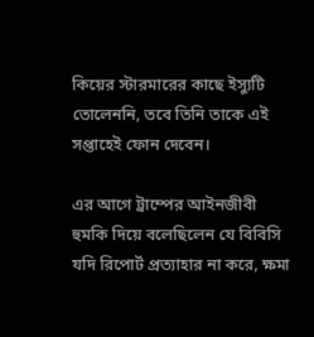কিয়ের স্টারমারের কাছে ইস্যুটি তোলেননি, তবে তিনি তাকে এই সপ্তাহেই ফোন দেবেন।

এর আগে ট্রাম্পের আইনজীবী হুমকি দিয়ে বলেছিলেন যে বিবিসি যদি রিপোর্ট প্রত্যাহার না করে, ক্ষমা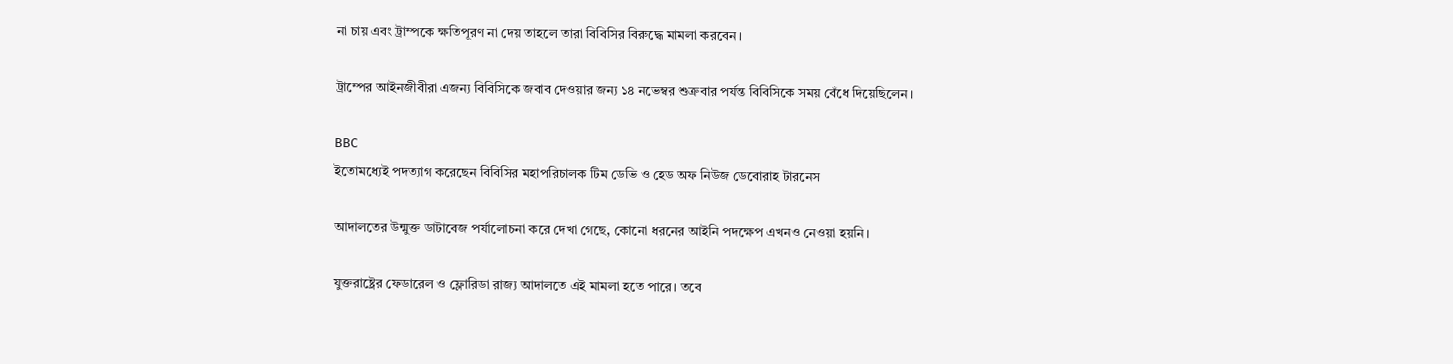না চায় এবং ট্রাম্পকে ক্ষতিপূরণ না দেয় তাহলে তারা বিবিসির বিরুদ্ধে মামলা করবেন।

ট্রাম্পের আইনজীবীরা এজন্য বিবিসিকে জবাব দেওয়ার জন্য ১৪ নভেম্বর শুক্রবার পর্যন্ত বিবিসিকে সময় বেঁধে দিয়েছিলেন।

BBC
ইতোমধ্যেই পদত্যাগ করেছেন বিবিসির মহাপরিচালক টিম ডেভি ও হেড অফ নিউজ ডেবোরাহ টারনেস

আদালতের উন্মুক্ত ডাটাবেজ পর্যালোচনা করে দেখা গেছে, কোনো ধরনের আইনি পদক্ষেপ এখনও নেওয়া হয়নি।

যুক্তরাষ্ট্রের ফেডারেল ও ফ্লোরিডা রাজ্য আদালতে এই মামলা হতে পারে। তবে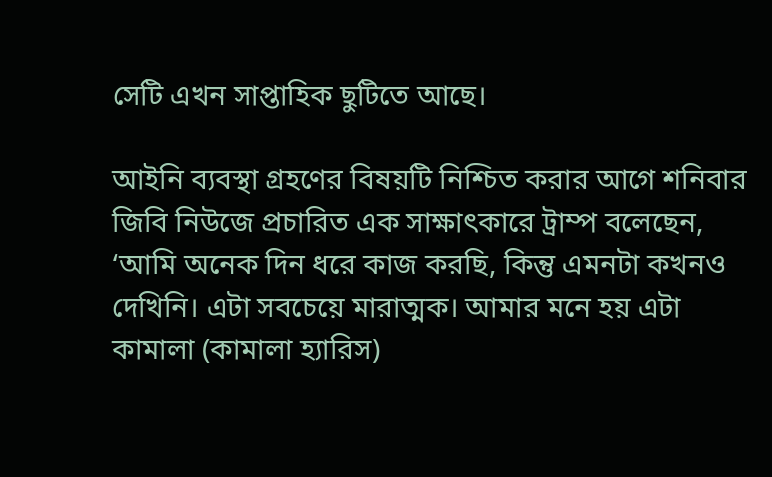সেটি এখন সাপ্তাহিক ছুটিতে আছে।

আইনি ব্যবস্থা গ্রহণের বিষয়টি নিশ্চিত করার আগে শনিবার জিবি নিউজে প্রচারিত এক সাক্ষাৎকারে ট্রাম্প বলেছেন, ‘আমি অনেক দিন ধরে কাজ করছি, কিন্তু এমনটা কখনও দেখিনি। এটা সবচেয়ে মারাত্মক। আমার মনে হয় এটা কামালা (কামালা হ্যারিস)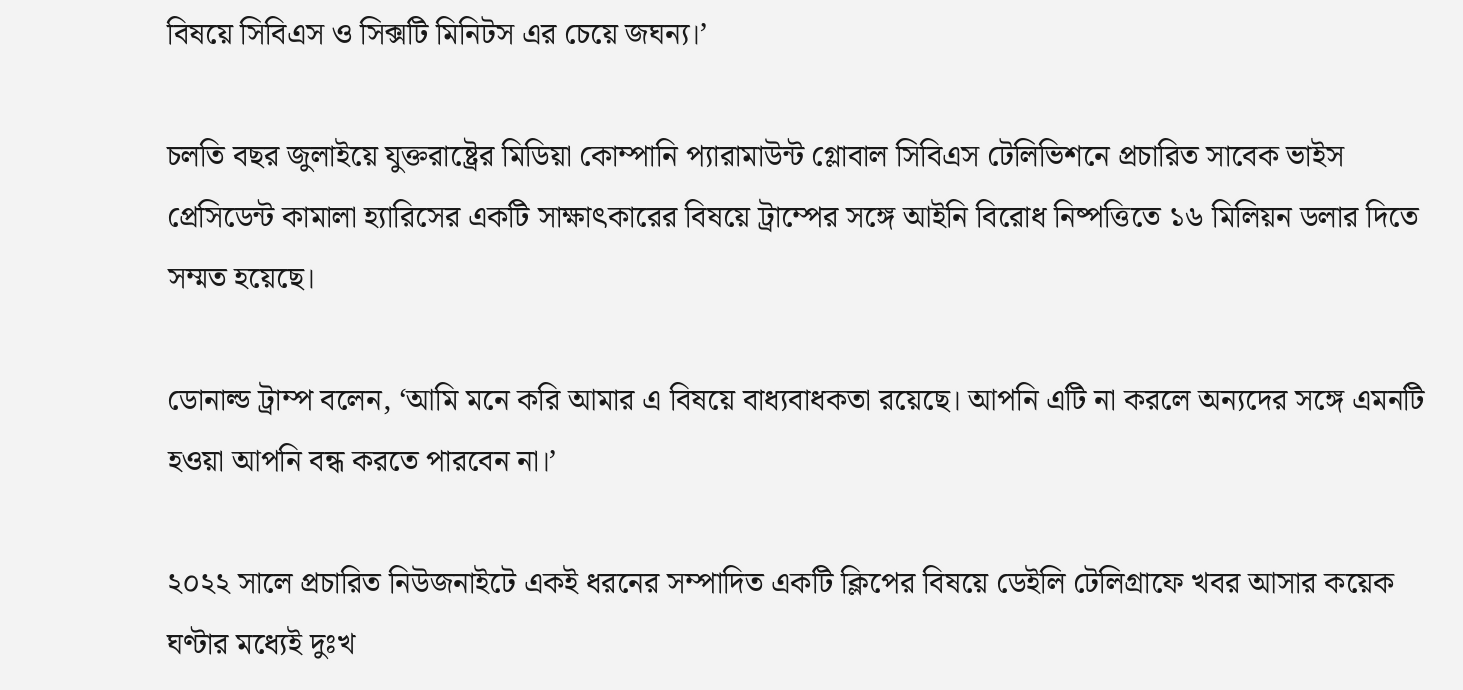বিষয়ে সিবিএস ও সিক্সটি মিনিটস এর চেয়ে জঘন্য।’

চলতি বছর জুলাইয়ে যুক্তরাষ্ট্রের মিডিয়া কোম্পানি প্যারামাউন্ট গ্লোবাল সিবিএস টেলিভিশনে প্রচারিত সাবেক ভাইস প্রেসিডেন্ট কামালা হ্যারিসের একটি সাক্ষাৎকারের বিষয়ে ট্রাম্পের সঙ্গে আইনি বিরোধ নিষ্পত্তিতে ১৬ মিলিয়ন ডলার দিতে সম্মত হয়েছে।

ডোনাল্ড ট্রাম্প বলেন, ‘আমি মনে করি আমার এ বিষয়ে বাধ্যবাধকতা রয়েছে। আপনি এটি না করলে অন্যদের সঙ্গে এমনটি হওয়া আপনি বন্ধ করতে পারবেন না।’

২০২২ সালে প্রচারিত নিউজনাইটে একই ধরনের সম্পাদিত একটি ক্লিপের বিষয়ে ডেইলি টেলিগ্রাফে খবর আসার কয়েক ঘণ্টার মধ্যেই দুঃখ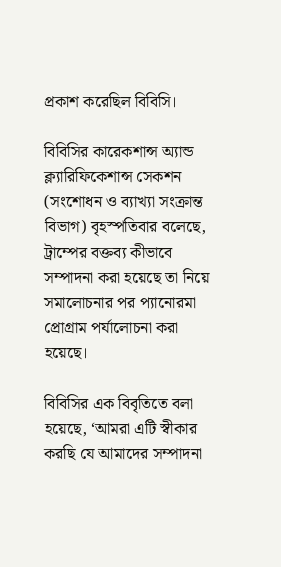প্রকাশ করেছিল বিবিসি।

বিবিসির কারেকশান্স অ্যান্ড ক্ল্যারিফিকেশান্স সেকশন (সংশোধন ও ব্যাখ্যা সংক্রান্ত বিভাগ) বৃহস্পতিবার বলেছে, ট্রাম্পের বক্তব্য কীভাবে সম্পাদনা করা হয়েছে তা নিয়ে সমালোচনার পর প্যানোরমা প্রোগ্রাম পর্যালোচনা করা হয়েছে।

বিবিসির এক বিবৃতিতে বলা হয়েছে, ‘আমরা এটি স্বীকার করছি যে আমাদের সম্পাদনা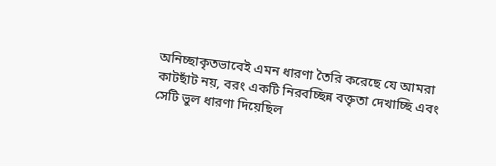অনিচ্ছাকৃতভাবেই এমন ধারণা তৈরি করেছে যে আমরা কাটছাঁট নয়, বরং একটি নিরবচ্ছিন্ন বক্তৃতা দেখাচ্ছি এবং সেটি ভুল ধারণা দিয়েছিল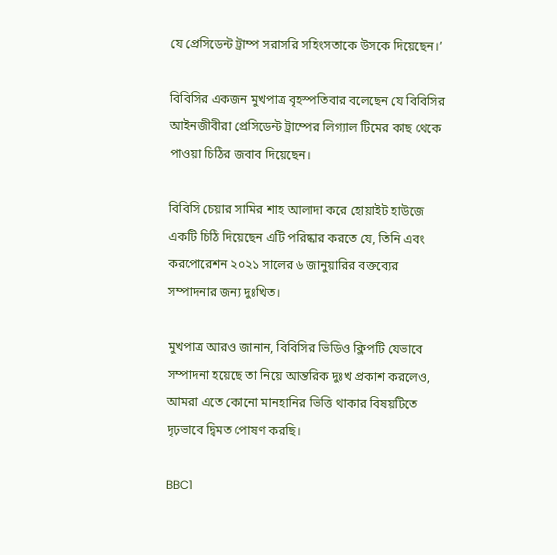যে প্রেসিডেন্ট ট্রাম্প সরাসরি সহিংসতাকে উসকে দিয়েছেন।’

বিবিসির একজন মুখপাত্র বৃহস্পতিবার বলেছেন যে বিবিসির আইনজীবীরা প্রেসিডেন্ট ট্রাম্পের লিগ্যাল টিমের কাছ থেকে পাওয়া চিঠির জবাব দিয়েছেন।

বিবিসি চেয়ার সামির শাহ আলাদা করে হোয়াইট হাউজে একটি চিঠি দিয়েছেন এটি পরিষ্কার করতে যে, তিনি এবং করপোরেশন ২০২১ সালের ৬ জানুয়ারির বক্তব্যের সম্পাদনার জন্য দুঃখিত।

মুখপাত্র আরও জানান, বিবিসির ভিডিও ক্লিপটি যেভাবে সম্পাদনা হয়েছে তা নিয়ে আন্তরিক দুঃখ প্রকাশ করলেও, আমরা এতে কোনো মানহানির ভিত্তি থাকার বিষয়টিতে দৃঢ়ভাবে দ্বিমত পোষণ করছি।

BBC1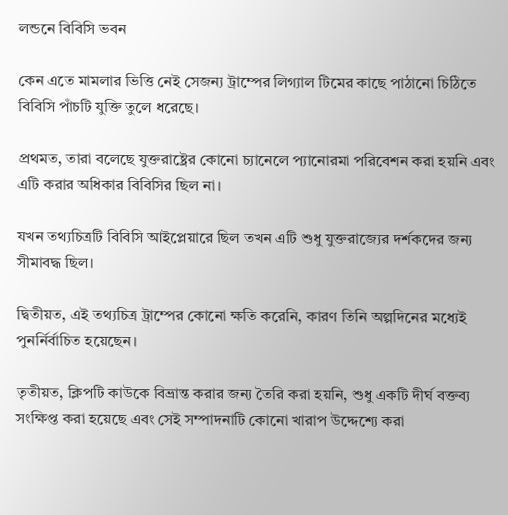লন্ডনে বিবিসি ভবন

কেন এতে মামলার ভিত্তি নেই সেজন্য ট্রাম্পের লিগ্যাল টিমের কাছে পাঠানো চিঠিতে বিবিসি পাঁচটি যুক্তি তুলে ধরেছে।

প্রথমত, তারা বলেছে যুক্তরাষ্ট্রের কোনো চ্যানেলে প্যানোরমা পরিবেশন করা হয়নি এবং এটি করার অধিকার বিবিসির ছিল না।

যখন তথ্যচিত্রটি বিবিসি আইপ্লেয়ারে ছিল তখন এটি শুধু যুক্তরাজ্যের দর্শকদের জন্য সীমাবদ্ধ ছিল।

দ্বিতীয়ত, এই তথ্যচিত্র ট্রাম্পের কোনো ক্ষতি করেনি, কারণ তিনি অল্পদিনের মধ্যেই পুনর্নির্বাচিত হয়েছেন।

তৃতীয়ত, ক্লিপটি কাউকে বিভ্রান্ত করার জন্য তৈরি করা হয়নি, শুধু একটি দীর্ঘ বক্তব্য সংক্ষিপ্ত করা হয়েছে এবং সেই সম্পাদনাটি কোনো খারাপ উদ্দেশ্যে করা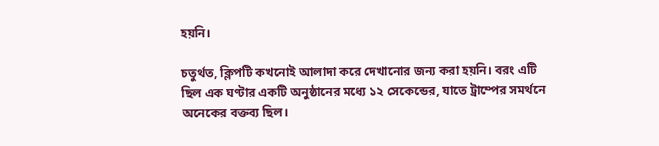হয়নি।

চতুর্থত, ক্লিপটি কখনোই আলাদা করে দেখানোর জন্য করা হয়নি। বরং এটি ছিল এক ঘণ্টার একটি অনুষ্ঠানের মধ্যে ১২ সেকেন্ডের, যাতে ট্রাম্পের সমর্থনে অনেকের বক্তব্য ছিল।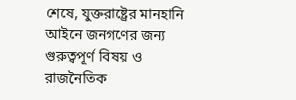শেষে, যুক্তরাষ্ট্রের মানহানি আইনে জনগণের জন্য গুরুত্বপূর্ণ বিষয় ও রাজনৈতিক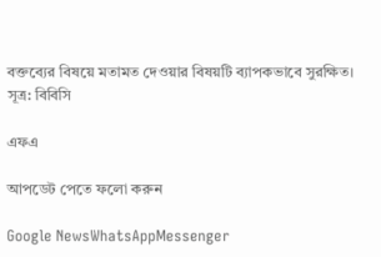বক্তব্যের বিষয়ে মতামত দেওয়ার বিষয়টি ব্যাপকভাবে সুরক্ষিত। সূত্র: বিবিসি

এফএ

আপডেট পেতে ফলো করুন

Google NewsWhatsAppMessenger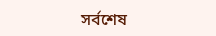সর্বশেষ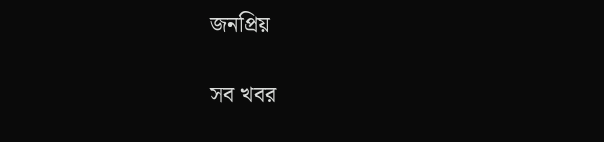জনপ্রিয়

সব খবর